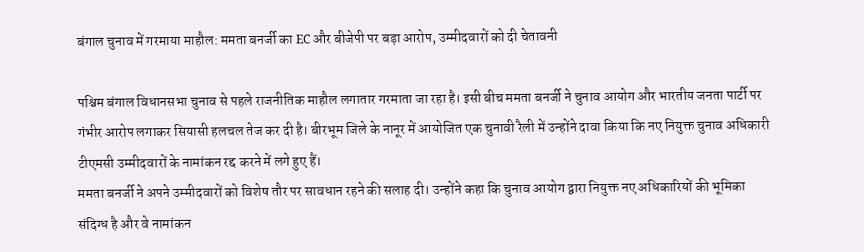बंगाल चुनाव में गरमाया माहौल: ममता बनर्जी का EC और बीजेपी पर बड़ा आरोप, उम्मीदवारों को दी चेतावनी

पश्चिम बंगाल विधानसभा चुनाव से पहले राजनीतिक माहौल लगातार गरमाता जा रहा है। इसी बीच ममता बनर्जी ने चुनाव आयोग और भारतीय जनता पार्टी पर गंभीर आरोप लगाकर सियासी हलचल तेज कर दी है। बीरभूम जिले के नानूर में आयोजित एक चुनावी रैली में उन्होंने दावा किया कि नए नियुक्त चुनाव अधिकारी टीएमसी उम्मीदवारों के नामांकन रद्द करने में लगे हुए हैं।
ममता बनर्जी ने अपने उम्मीदवारों को विशेष तौर पर सावधान रहने की सलाह दी। उन्होंने कहा कि चुनाव आयोग द्वारा नियुक्त नए अधिकारियों की भूमिका संदिग्ध है और वे नामांकन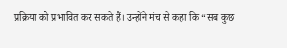प्रक्रिया को प्रभावित कर सकते हैं। उन्होंने मंच से कहा कि “सब कुछ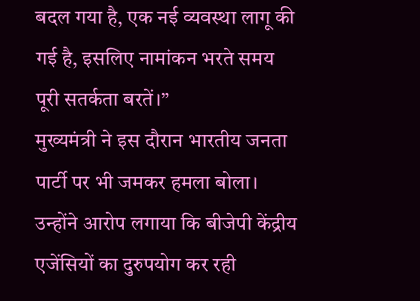बदल गया है, एक नई व्यवस्था लागू की गई है, इसलिए नामांकन भरते समय पूरी सतर्कता बरतें।”
मुख्यमंत्री ने इस दौरान भारतीय जनता पार्टी पर भी जमकर हमला बोला। उन्होंने आरोप लगाया कि बीजेपी केंद्रीय एजेंसियों का दुरुपयोग कर रही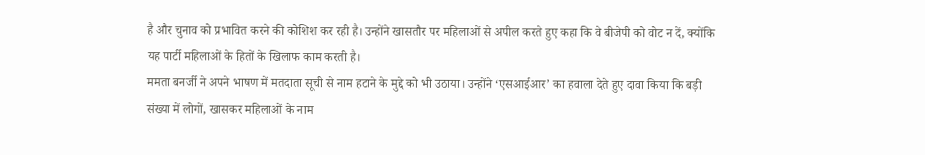है और चुनाव को प्रभावित करने की कोशिश कर रही है। उन्होंने खासतौर पर महिलाओं से अपील करते हुए कहा कि वे बीजेपी को वोट न दें, क्योंकि यह पार्टी महिलाओं के हितों के खिलाफ काम करती है।
ममता बनर्जी ने अपने भाषण में मतदाता सूची से नाम हटाने के मुद्दे को भी उठाया। उन्होंने ‘एसआईआर’ का हवाला देते हुए दावा किया कि बड़ी संख्या में लोगों, खासकर महिलाओं के नाम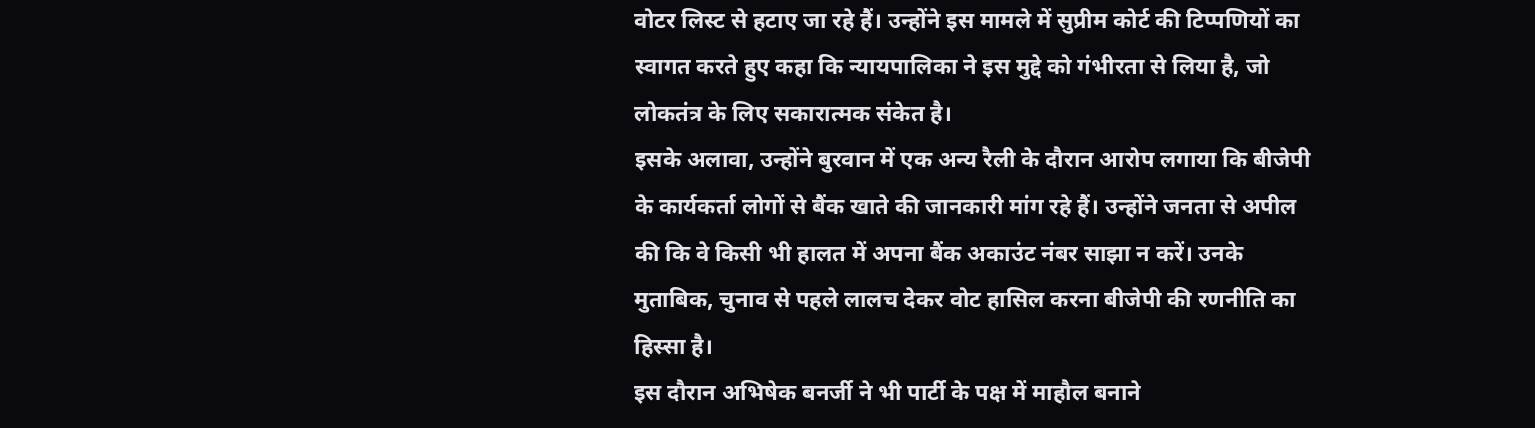वोटर लिस्ट से हटाए जा रहे हैं। उन्होंने इस मामले में सुप्रीम कोर्ट की टिप्पणियों का स्वागत करते हुए कहा कि न्यायपालिका ने इस मुद्दे को गंभीरता से लिया है, जो लोकतंत्र के लिए सकारात्मक संकेत है।
इसके अलावा, उन्होंने बुरवान में एक अन्य रैली के दौरान आरोप लगाया कि बीजेपी के कार्यकर्ता लोगों से बैंक खाते की जानकारी मांग रहे हैं। उन्होंने जनता से अपील की कि वे किसी भी हालत में अपना बैंक अकाउंट नंबर साझा न करें। उनके मुताबिक, चुनाव से पहले लालच देकर वोट हासिल करना बीजेपी की रणनीति का हिस्सा है।
इस दौरान अभिषेक बनर्जी ने भी पार्टी के पक्ष में माहौल बनाने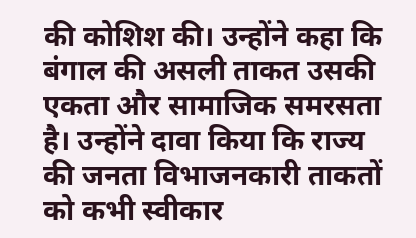की कोशिश की। उन्होंने कहा कि बंगाल की असली ताकत उसकी एकता और सामाजिक समरसता है। उन्होंने दावा किया कि राज्य की जनता विभाजनकारी ताकतों को कभी स्वीकार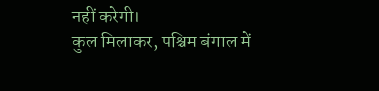नहीं करेगी।
कुल मिलाकर, पश्चिम बंगाल में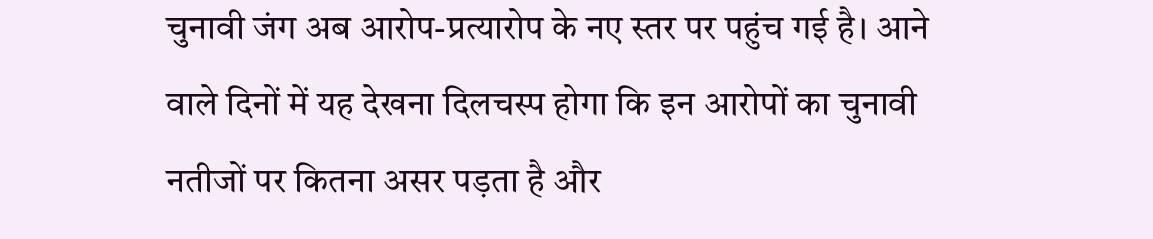चुनावी जंग अब आरोप-प्रत्यारोप के नए स्तर पर पहुंच गई है। आने वाले दिनों में यह देखना दिलचस्प होगा कि इन आरोपों का चुनावी नतीजों पर कितना असर पड़ता है और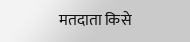मतदाता किसे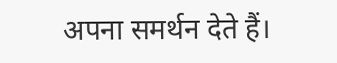अपना समर्थन देते हैं।